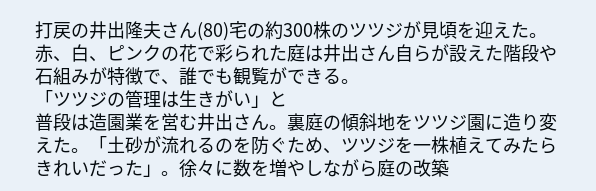打戻の井出隆夫さん(80)宅の約300株のツツジが見頃を迎えた。赤、白、ピンクの花で彩られた庭は井出さん自らが設えた階段や石組みが特徴で、誰でも観覧ができる。
「ツツジの管理は生きがい」と
普段は造園業を営む井出さん。裏庭の傾斜地をツツジ園に造り変えた。「土砂が流れるのを防ぐため、ツツジを一株植えてみたらきれいだった」。徐々に数を増やしながら庭の改築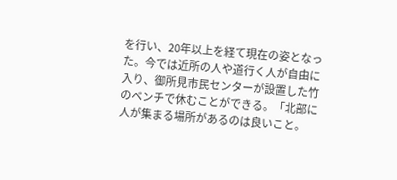を行い、20年以上を経て現在の姿となった。今では近所の人や道行く人が自由に入り、御所見市民センターが設置した竹のベンチで休むことができる。「北部に人が集まる場所があるのは良いこと。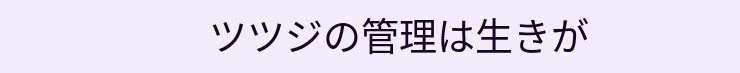ツツジの管理は生きが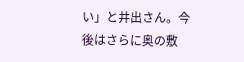い」と井出さん。今後はさらに奥の敷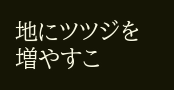地にツツジを増やすこ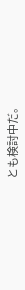とも検討中だ。